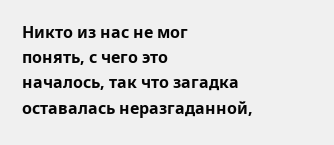Никто из нас не мог понять, с чего это началось, так что загадка оставалась неразгаданной,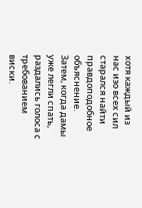хотя каждый из нас изо всех сил старался найти правдоподобное объяснение. Затем, когда дамы уже легли спать, раздались голоса с требованием виски.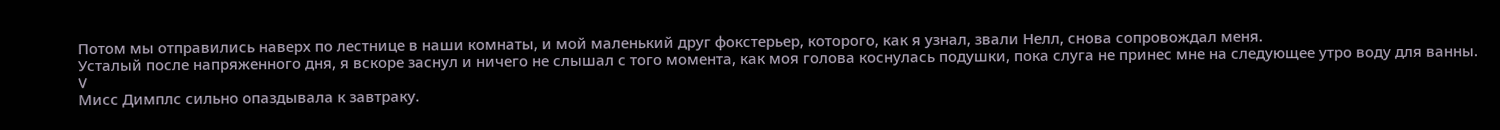Потом мы отправились наверх по лестнице в наши комнаты, и мой маленький друг фокстерьер, которого, как я узнал, звали Нелл, снова сопровождал меня.
Усталый после напряженного дня, я вскоре заснул и ничего не слышал с того момента, как моя голова коснулась подушки, пока слуга не принес мне на следующее утро воду для ванны.
V
Мисс Димплс сильно опаздывала к завтраку.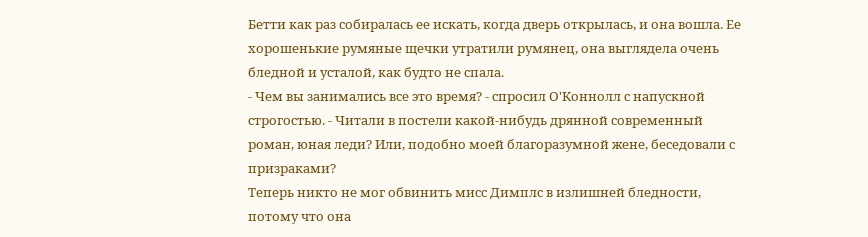Бетти как раз собиралась ее искать, когда дверь открылась, и она вошла. Ее хорошенькие румяные щечки утратили румянец, она выглядела очень бледной и усталой, как будто не спала.
- Чем вы занимались все это время? - спросил О'Коннолл с напускной строгостью. - Читали в постели какой-нибудь дрянной современный роман, юная леди? Или, подобно моей благоразумной жене, беседовали с призраками?
Теперь никто не мог обвинить мисс Димплс в излишней бледности, потому что она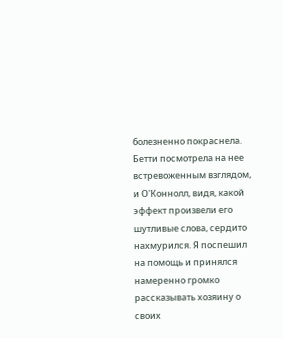болезненно покраснела.
Бетти посмотрела на нее встревоженным взглядом, и О'Коннолл, видя, какой эффект произвели его шутливые слова, сердито нахмурился. Я поспешил на помощь и принялся намеренно громко рассказывать хозяину о своих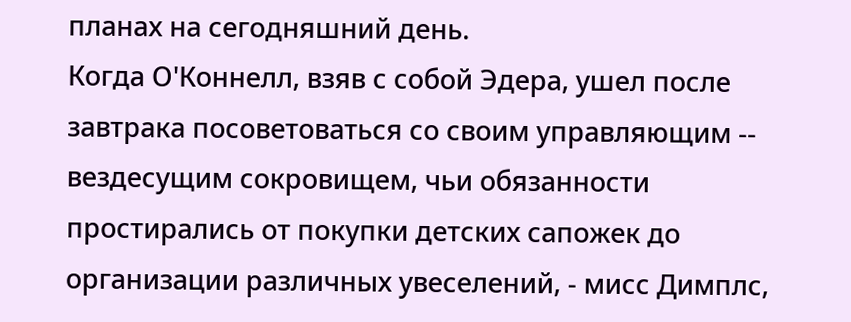планах на сегодняшний день.
Когда О'Коннелл, взяв с собой Эдера, ушел после завтрака посоветоваться со своим управляющим -- вездесущим сокровищем, чьи обязанности простирались от покупки детских сапожек до организации различных увеселений, - мисс Димплс,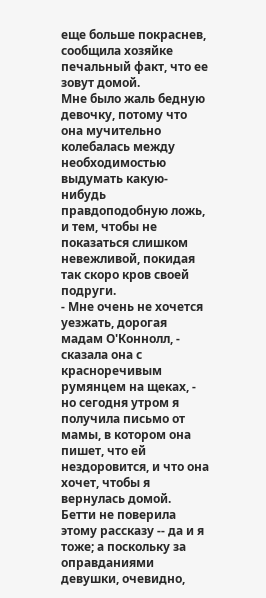еще больше покраснев, сообщила хозяйке печальный факт, что ее зовут домой.
Мне было жаль бедную девочку, потому что она мучительно колебалась между необходимостью выдумать какую-нибудь правдоподобную ложь, и тем, чтобы не показаться слишком невежливой, покидая так скоро кров своей подруги.
- Мне очень не хочется уезжать, дорогая мадам О'Коннолл, - сказала она с красноречивым румянцем на щеках, - но сегодня утром я получила письмо от мамы, в котором она пишет, что ей нездоровится, и что она хочет, чтобы я вернулась домой.
Бетти не поверила этому рассказу -- да и я тоже; а поскольку за оправданиями девушки, очевидно,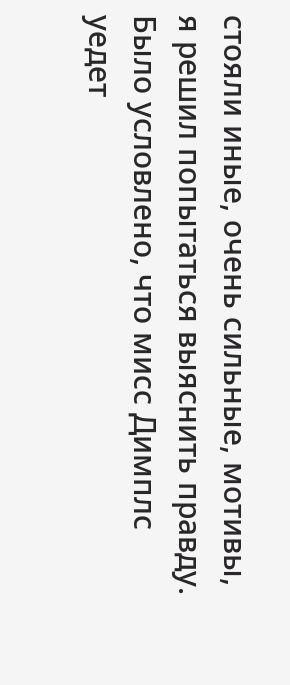стояли иные, очень сильные, мотивы, я решил попытаться выяснить правду.
Было условлено, что мисс Димплс уедет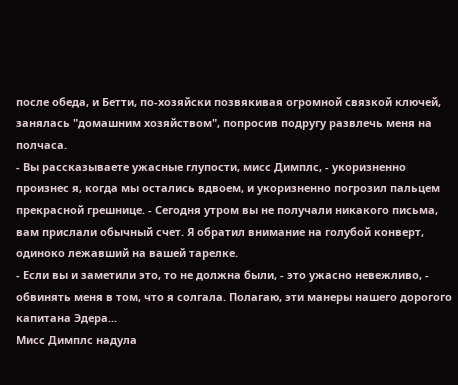после обеда, и Бетти, по-хозяйски позвякивая огромной связкой ключей, занялась "домашним хозяйством", попросив подругу развлечь меня на полчаса.
- Вы рассказываете ужасные глупости, мисс Димплс, - укоризненно произнес я, когда мы остались вдвоем, и укоризненно погрозил пальцем прекрасной грешнице. - Сегодня утром вы не получали никакого письма, вам прислали обычный счет. Я обратил внимание на голубой конверт, одиноко лежавший на вашей тарелке.
- Если вы и заметили это, то не должна были, - это ужасно невежливо, - обвинять меня в том, что я солгала. Полагаю, эти манеры нашего дорогого капитана Эдера...
Мисс Димплс надула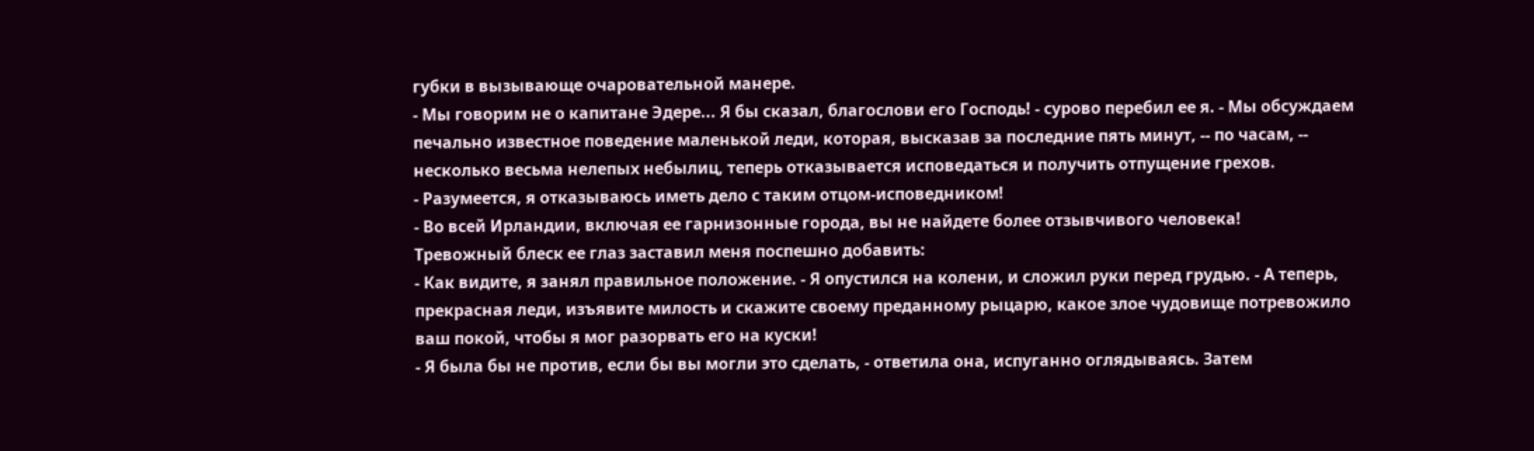губки в вызывающе очаровательной манере.
- Мы говорим не о капитане Эдере... Я бы сказал, благослови его Господь! - сурово перебил ее я. - Мы обсуждаем печально известное поведение маленькой леди, которая, высказав за последние пять минут, -- по часам, -- несколько весьма нелепых небылиц, теперь отказывается исповедаться и получить отпущение грехов.
- Разумеется, я отказываюсь иметь дело с таким отцом-исповедником!
- Во всей Ирландии, включая ее гарнизонные города, вы не найдете более отзывчивого человека!
Тревожный блеск ее глаз заставил меня поспешно добавить:
- Как видите, я занял правильное положение. - Я опустился на колени, и сложил руки перед грудью. - А теперь, прекрасная леди, изъявите милость и скажите своему преданному рыцарю, какое злое чудовище потревожило ваш покой, чтобы я мог разорвать его на куски!
- Я была бы не против, если бы вы могли это сделать, - ответила она, испуганно оглядываясь. Затем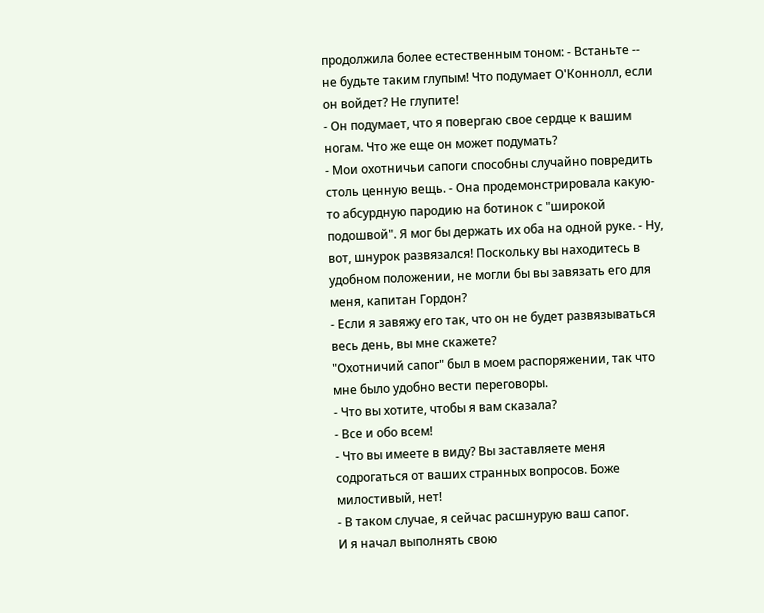продолжила более естественным тоном: - Встаньте -- не будьте таким глупым! Что подумает О'Коннолл, если он войдет? Не глупите!
- Он подумает, что я повергаю свое сердце к вашим ногам. Что же еще он может подумать?
- Мои охотничьи сапоги способны случайно повредить столь ценную вещь. - Она продемонстрировала какую-то абсурдную пародию на ботинок с "широкой подошвой". Я мог бы держать их оба на одной руке. - Ну, вот, шнурок развязался! Поскольку вы находитесь в удобном положении, не могли бы вы завязать его для меня, капитан Гордон?
- Если я завяжу его так, что он не будет развязываться весь день, вы мне скажете?
"Охотничий сапог" был в моем распоряжении, так что мне было удобно вести переговоры.
- Что вы хотите, чтобы я вам сказала?
- Все и обо всем!
- Что вы имеете в виду? Вы заставляете меня содрогаться от ваших странных вопросов. Боже милостивый, нет!
- В таком случае, я сейчас расшнурую ваш сапог.
И я начал выполнять свою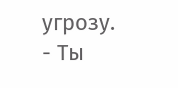угрозу.
- Ты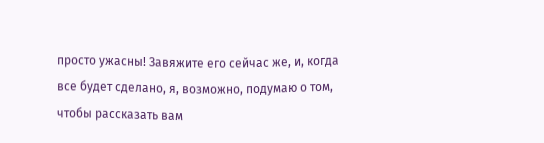просто ужасны! Завяжите его сейчас же, и, когда все будет сделано, я, возможно, подумаю о том, чтобы рассказать вам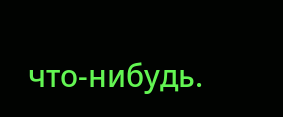что-нибудь.